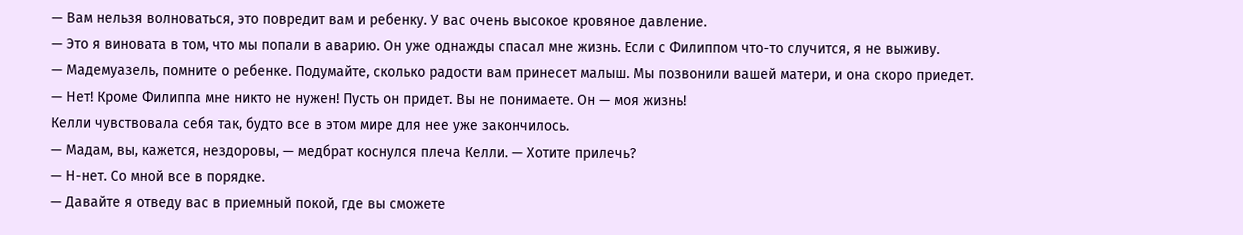— Вам нельзя волноваться, это повредит вам и ребенку. У вас очень высокое кровяное давление.
— Это я виновата в том, что мы попали в аварию. Он уже однажды спасал мне жизнь. Если с Филиппом что-то случится, я не выживу.
— Мадемуазель, помните о ребенке. Подумайте, сколько радости вам принесет малыш. Мы позвонили вашей матери, и она скоро приедет.
— Нет! Кроме Филиппа мне никто не нужен! Пусть он придет. Вы не понимаете. Он — моя жизнь!
Келли чувствовала себя так, будто все в этом мире для нее уже закончилось.
— Мадам, вы, кажется, нездоровы, — медбрат коснулся плеча Келли. — Хотите прилечь?
— Н-нет. Со мной все в порядке.
— Давайте я отведу вас в приемный покой, где вы сможете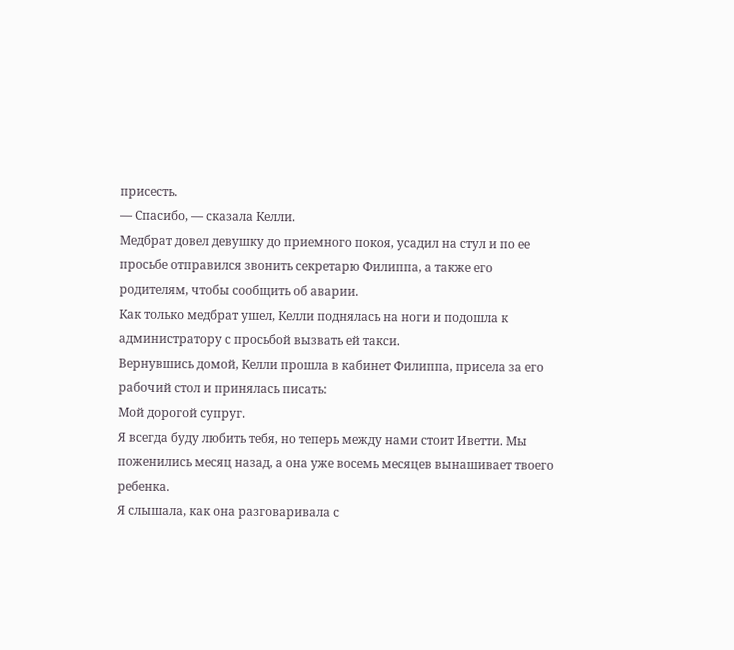присесть.
— Спасибо, — сказала Келли.
Медбрат довел девушку до приемного покоя, усадил на стул и по ее просьбе отправился звонить секретарю Филиппа, а также его родителям, чтобы сообщить об аварии.
Как только медбрат ушел, Келли поднялась на ноги и подошла к администратору с просьбой вызвать ей такси.
Вернувшись домой, Келли прошла в кабинет Филиппа, присела за его рабочий стол и принялась писать:
Мой дорогой супруг.
Я всегда буду любить тебя, но теперь между нами стоит Иветти. Мы поженились месяц назад, а она уже восемь месяцев вынашивает твоего ребенка.
Я слышала, как она разговаривала с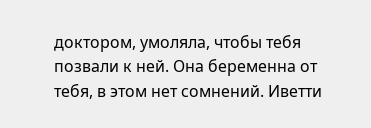доктором, умоляла, чтобы тебя позвали к ней. Она беременна от тебя, в этом нет сомнений. Иветти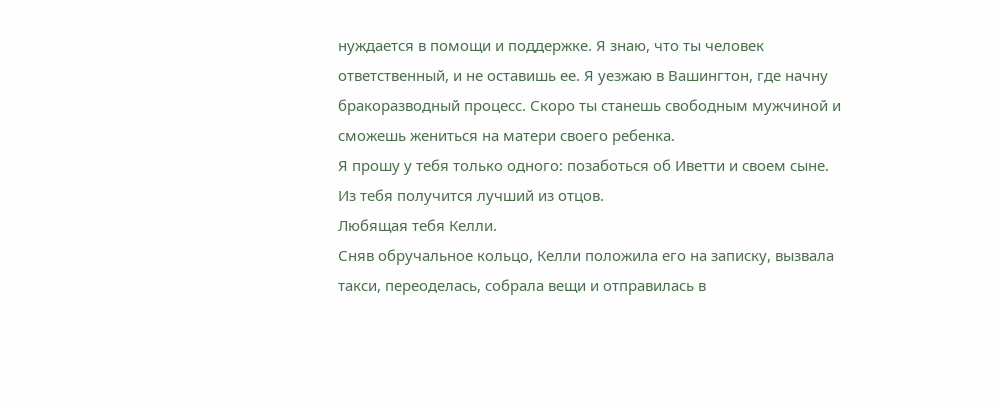нуждается в помощи и поддержке. Я знаю, что ты человек ответственный, и не оставишь ее. Я уезжаю в Вашингтон, где начну бракоразводный процесс. Скоро ты станешь свободным мужчиной и сможешь жениться на матери своего ребенка.
Я прошу у тебя только одного: позаботься об Иветти и своем сыне. Из тебя получится лучший из отцов.
Любящая тебя Келли.
Сняв обручальное кольцо, Келли положила его на записку, вызвала такси, переоделась, собрала вещи и отправилась в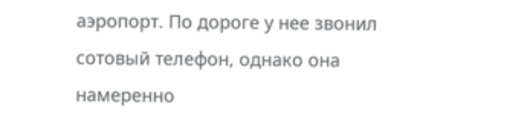аэропорт. По дороге у нее звонил сотовый телефон, однако она намеренно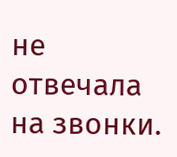не отвечала на звонки.